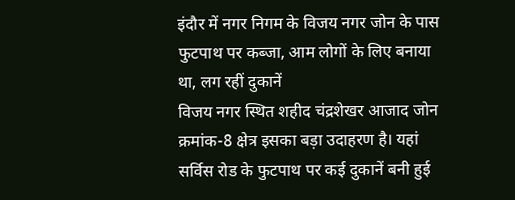इंदौर में नगर निगम के विजय नगर जोन के पास फुटपाथ पर कब्जा, आम लोगों के लिए बनाया था, लग रहीं दुकानें
विजय नगर स्थित शहीद चंद्रशेखर आजाद जोन क्रमांक-8 क्षेत्र इसका बड़ा उदाहरण है। यहां सर्विस रोड के फुटपाथ पर कई दुकानें बनी हुई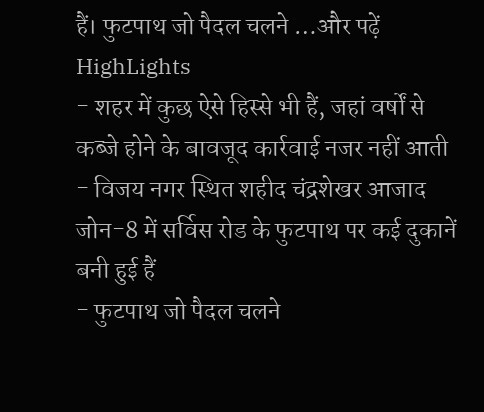हैं। फुटपाथ जो पैदल चलने …और पढ़ें
HighLights
- शहर में कुछ ऐसे हिस्से भी हैं, जहां वर्षों से कब्जे होने के बावजूद कार्रवाई नजर नहीं आती
- विजय नगर स्थित शहीद चंद्रशेखर आजाद जोन-8 में सर्विस रोड के फुटपाथ पर कई दुकानें बनी हुई हैं
- फुटपाथ जो पैदल चलने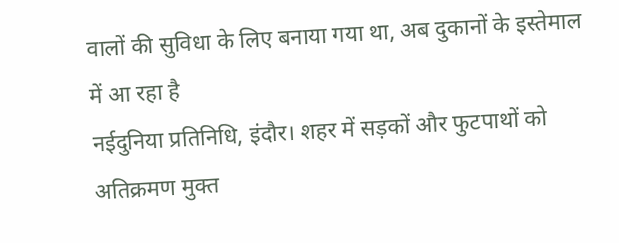वालों की सुविधा के लिए बनाया गया था, अब दुकानों के इस्तेमाल में आ रहा है
नईदुनिया प्रतिनिधि, इंदौर। शहर में सड़कों और फुटपाथों को अतिक्रमण मुक्त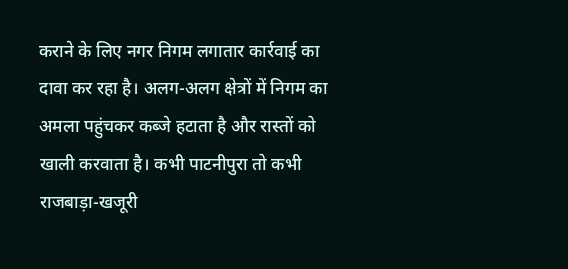कराने के लिए नगर निगम लगातार कार्रवाई का दावा कर रहा है। अलग-अलग क्षेत्रों में निगम का अमला पहुंचकर कब्जे हटाता है और रास्तों को खाली करवाता है। कभी पाटनीपुरा तो कभी राजबाड़ा-खजूरी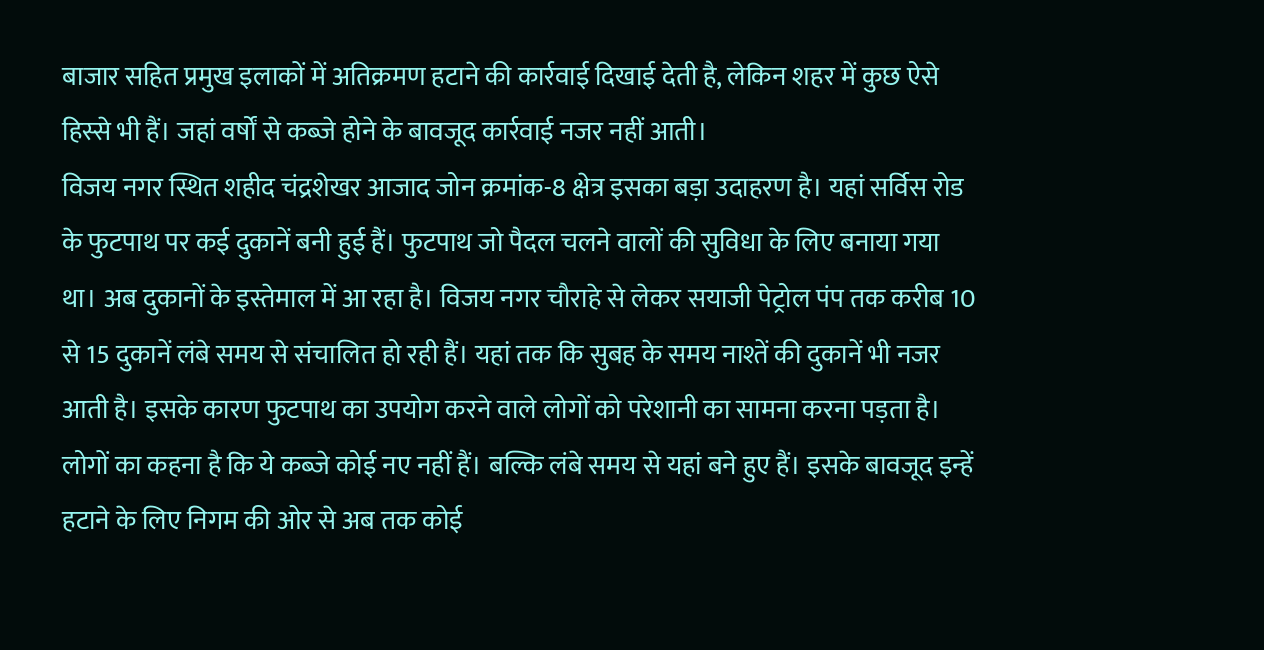बाजार सहित प्रमुख इलाकों में अतिक्रमण हटाने की कार्रवाई दिखाई देती है, लेकिन शहर में कुछ ऐसे हिस्से भी हैं। जहां वर्षों से कब्जे होने के बावजूद कार्रवाई नजर नहीं आती।
विजय नगर स्थित शहीद चंद्रशेखर आजाद जोन क्रमांक-8 क्षेत्र इसका बड़ा उदाहरण है। यहां सर्विस रोड के फुटपाथ पर कई दुकानें बनी हुई हैं। फुटपाथ जो पैदल चलने वालों की सुविधा के लिए बनाया गया था। अब दुकानों के इस्तेमाल में आ रहा है। विजय नगर चौराहे से लेकर सयाजी पेट्रोल पंप तक करीब 10 से 15 दुकानें लंबे समय से संचालित हो रही हैं। यहां तक कि सुबह के समय नाश्तें की दुकानें भी नजर आती है। इसके कारण फुटपाथ का उपयोग करने वाले लोगों को परेशानी का सामना करना पड़ता है।
लोगों का कहना है कि ये कब्जे कोई नए नहीं हैं। बल्कि लंबे समय से यहां बने हुए हैं। इसके बावजूद इन्हें हटाने के लिए निगम की ओर से अब तक कोई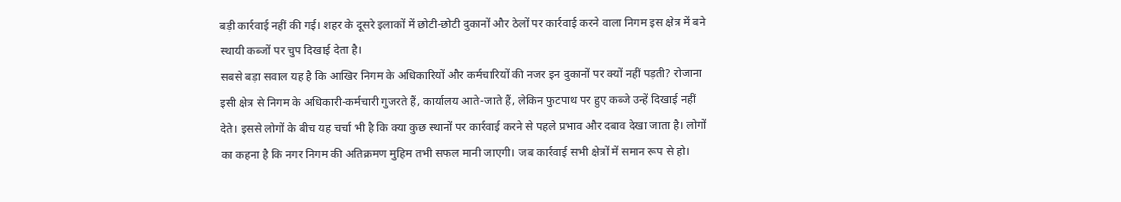बड़ी कार्रवाई नहीं की गई। शहर के दूसरे इलाकों में छोटी-छोटी दुकानों और ठेलों पर कार्रवाई करने वाला निगम इस क्षेत्र में बने स्थायी कब्जों पर चुप दिखाई देता है।
सबसे बड़ा सवाल यह है कि आखिर निगम के अधिकारियों और कर्मचारियों की नजर इन दुकानों पर क्यों नहीं पड़ती? रोजाना इसी क्षेत्र से निगम के अधिकारी-कर्मचारी गुजरते हैं, कार्यालय आते-जाते हैं, लेकिन फुटपाथ पर हुए कब्जे उन्हें दिखाई नहीं देते। इससे लोगों के बीच यह चर्चा भी है कि क्या कुछ स्थानों पर कार्रवाई करने से पहले प्रभाव और दबाव देखा जाता है। लोगों का कहना है कि नगर निगम की अतिक्रमण मुहिम तभी सफल मानी जाएगी। जब कार्रवाई सभी क्षेत्रों में समान रूप से हो।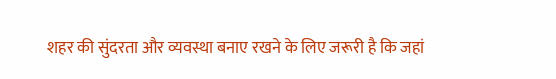शहर की सुंदरता और व्यवस्था बनाए रखने के लिए जरूरी है कि जहां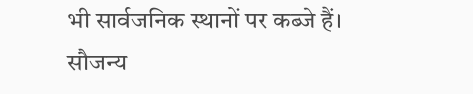भी सार्वजनिक स्थानों पर कब्जे हैं।
सौजन्य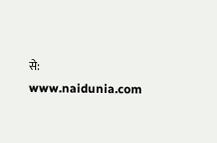से: www.naidunia.com